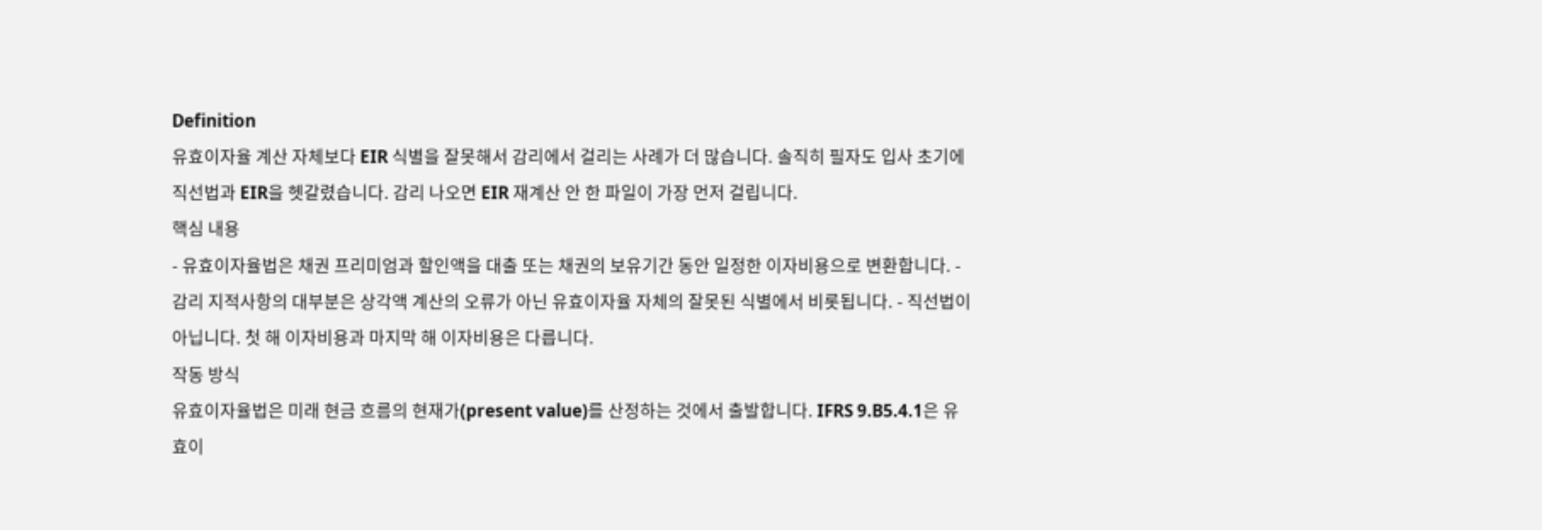Definition
유효이자율 계산 자체보다 EIR 식별을 잘못해서 감리에서 걸리는 사례가 더 많습니다. 솔직히 필자도 입사 초기에 직선법과 EIR을 헷갈렸습니다. 감리 나오면 EIR 재계산 안 한 파일이 가장 먼저 걸립니다.
핵심 내용
- 유효이자율법은 채권 프리미엄과 할인액을 대출 또는 채권의 보유기간 동안 일정한 이자비용으로 변환합니다. - 감리 지적사항의 대부분은 상각액 계산의 오류가 아닌 유효이자율 자체의 잘못된 식별에서 비롯됩니다. - 직선법이 아닙니다. 첫 해 이자비용과 마지막 해 이자비용은 다릅니다.
작동 방식
유효이자율법은 미래 현금 흐름의 현재가(present value)를 산정하는 것에서 출발합니다. IFRS 9.B5.4.1은 유효이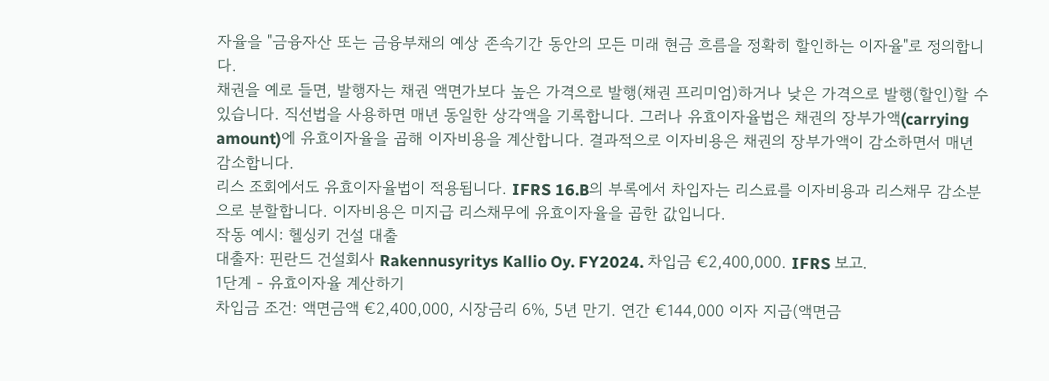자율을 "금융자산 또는 금융부채의 예상 존속기간 동안의 모든 미래 현금 흐름을 정확히 할인하는 이자율"로 정의합니다.
채권을 예로 들면, 발행자는 채권 액면가보다 높은 가격으로 발행(채권 프리미엄)하거나 낮은 가격으로 발행(할인)할 수 있습니다. 직선법을 사용하면 매년 동일한 상각액을 기록합니다. 그러나 유효이자율법은 채권의 장부가액(carrying amount)에 유효이자율을 곱해 이자비용을 계산합니다. 결과적으로 이자비용은 채권의 장부가액이 감소하면서 매년 감소합니다.
리스 조회에서도 유효이자율법이 적용됩니다. IFRS 16.B의 부록에서 차입자는 리스료를 이자비용과 리스채무 감소분으로 분할합니다. 이자비용은 미지급 리스채무에 유효이자율을 곱한 값입니다.
작동 예시: 헬싱키 건설 대출
대출자: 핀란드 건설회사 Rakennusyritys Kallio Oy. FY2024. 차입금 €2,400,000. IFRS 보고.
1단계 - 유효이자율 계산하기
차입금 조건: 액면금액 €2,400,000, 시장금리 6%, 5년 만기. 연간 €144,000 이자 지급(액면금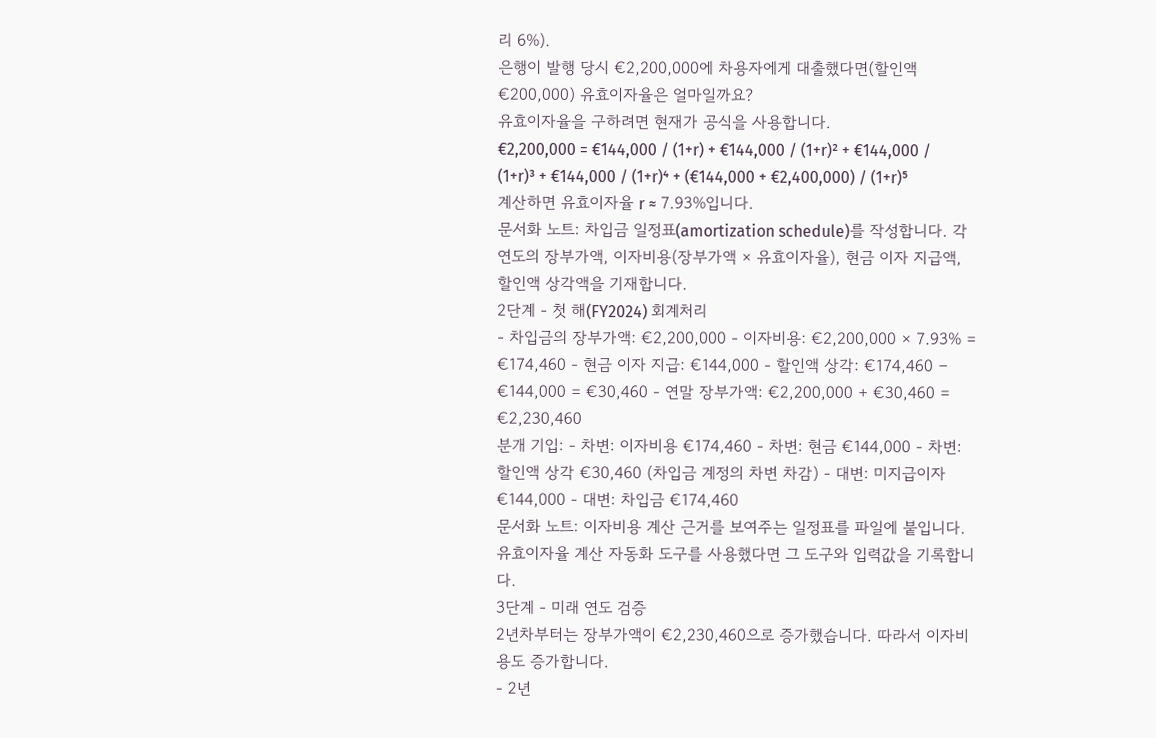리 6%).
은행이 발행 당시 €2,200,000에 차용자에게 대출했다면(할인액 €200,000) 유효이자율은 얼마일까요?
유효이자율을 구하려면 현재가 공식을 사용합니다.
€2,200,000 = €144,000 / (1+r) + €144,000 / (1+r)² + €144,000 / (1+r)³ + €144,000 / (1+r)⁴ + (€144,000 + €2,400,000) / (1+r)⁵
계산하면 유효이자율 r ≈ 7.93%입니다.
문서화 노트: 차입금 일정표(amortization schedule)를 작성합니다. 각 연도의 장부가액, 이자비용(장부가액 × 유효이자율), 현금 이자 지급액, 할인액 상각액을 기재합니다.
2단계 - 첫 해(FY2024) 회계처리
- 차입금의 장부가액: €2,200,000 - 이자비용: €2,200,000 × 7.93% = €174,460 - 현금 이자 지급: €144,000 - 할인액 상각: €174,460 − €144,000 = €30,460 - 연말 장부가액: €2,200,000 + €30,460 = €2,230,460
분개 기입: - 차변: 이자비용 €174,460 - 차변: 현금 €144,000 - 차변: 할인액 상각 €30,460 (차입금 계정의 차변 차감) - 대변: 미지급이자 €144,000 - 대변: 차입금 €174,460
문서화 노트: 이자비용 계산 근거를 보여주는 일정표를 파일에 붙입니다. 유효이자율 계산 자동화 도구를 사용했다면 그 도구와 입력값을 기록합니다.
3단계 - 미래 연도 검증
2년차부터는 장부가액이 €2,230,460으로 증가했습니다. 따라서 이자비용도 증가합니다.
- 2년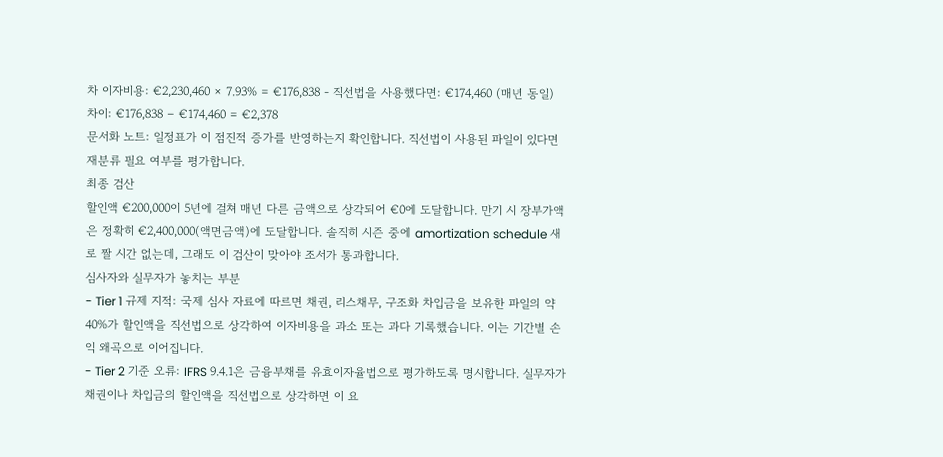차 이자비용: €2,230,460 × 7.93% = €176,838 - 직선법을 사용했다면: €174,460 (매년 동일)
차이: €176,838 − €174,460 = €2,378
문서화 노트: 일정표가 이 점진적 증가를 반영하는지 확인합니다. 직선법이 사용된 파일이 있다면 재분류 필요 여부를 평가합니다.
최종 검산
할인액 €200,000이 5년에 걸쳐 매년 다른 금액으로 상각되어 €0에 도달합니다. 만기 시 장부가액은 정확히 €2,400,000(액면금액)에 도달합니다. 솔직히 시즌 중에 amortization schedule 새로 짤 시간 없는데, 그래도 이 검산이 맞아야 조서가 통과합니다.
심사자와 실무자가 놓치는 부분
- Tier 1 규제 지적: 국제 심사 자료에 따르면 채권, 리스채무, 구조화 차입금을 보유한 파일의 약 40%가 할인액을 직선법으로 상각하여 이자비용을 과소 또는 과다 기록했습니다. 이는 기간별 손익 왜곡으로 이어집니다.
- Tier 2 기준 오류: IFRS 9.4.1은 금융부채를 유효이자율법으로 평가하도록 명시합니다. 실무자가 채권이나 차입금의 할인액을 직선법으로 상각하면 이 요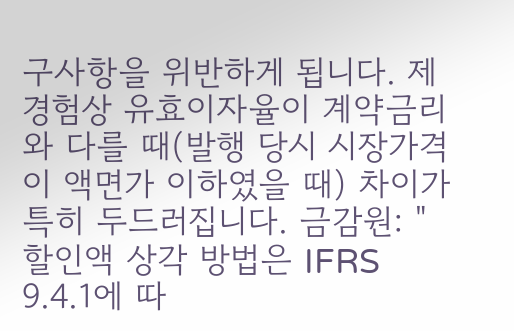구사항을 위반하게 됩니다. 제 경험상 유효이자율이 계약금리와 다를 때(발행 당시 시장가격이 액면가 이하였을 때) 차이가 특히 두드러집니다. 금감원: "할인액 상각 방법은 IFRS 9.4.1에 따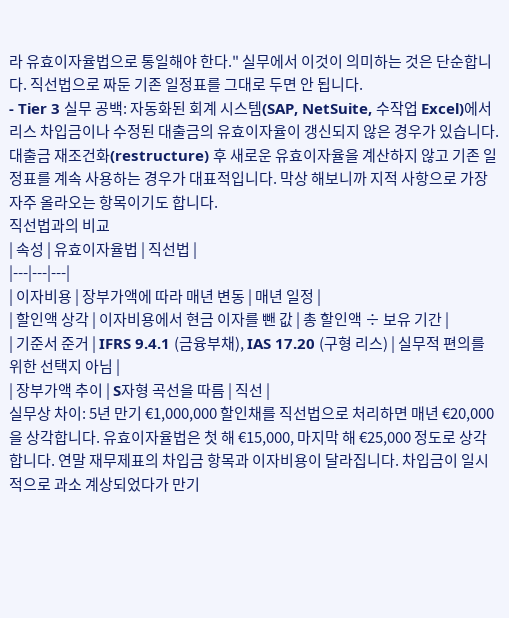라 유효이자율법으로 통일해야 한다." 실무에서 이것이 의미하는 것은 단순합니다. 직선법으로 짜둔 기존 일정표를 그대로 두면 안 됩니다.
- Tier 3 실무 공백: 자동화된 회계 시스템(SAP, NetSuite, 수작업 Excel)에서 리스 차입금이나 수정된 대출금의 유효이자율이 갱신되지 않은 경우가 있습니다. 대출금 재조건화(restructure) 후 새로운 유효이자율을 계산하지 않고 기존 일정표를 계속 사용하는 경우가 대표적입니다. 막상 해보니까 지적 사항으로 가장 자주 올라오는 항목이기도 합니다.
직선법과의 비교
| 속성 | 유효이자율법 | 직선법 |
|---|---|---|
| 이자비용 | 장부가액에 따라 매년 변동 | 매년 일정 |
| 할인액 상각 | 이자비용에서 현금 이자를 뺀 값 | 총 할인액 ÷ 보유 기간 |
| 기준서 준거 | IFRS 9.4.1 (금융부채), IAS 17.20 (구형 리스) | 실무적 편의를 위한 선택지 아님 |
| 장부가액 추이 | S자형 곡선을 따름 | 직선 |
실무상 차이: 5년 만기 €1,000,000 할인채를 직선법으로 처리하면 매년 €20,000을 상각합니다. 유효이자율법은 첫 해 €15,000, 마지막 해 €25,000 정도로 상각합니다. 연말 재무제표의 차입금 항목과 이자비용이 달라집니다. 차입금이 일시적으로 과소 계상되었다가 만기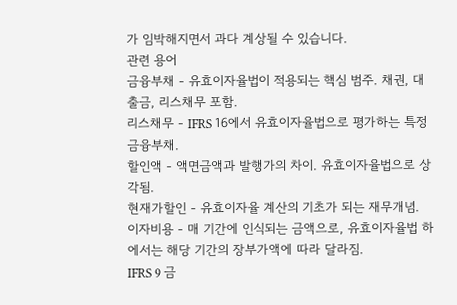가 임박해지면서 과다 계상될 수 있습니다.
관련 용어
금융부채 - 유효이자율법이 적용되는 핵심 범주. 채권, 대출금, 리스채무 포함.
리스채무 - IFRS 16에서 유효이자율법으로 평가하는 특정 금융부채.
할인액 - 액면금액과 발행가의 차이. 유효이자율법으로 상각됨.
현재가할인 - 유효이자율 계산의 기초가 되는 재무개념.
이자비용 - 매 기간에 인식되는 금액으로, 유효이자율법 하에서는 해당 기간의 장부가액에 따라 달라짐.
IFRS 9 금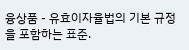융상품 - 유효이자율법의 기본 규정을 포함하는 표준.